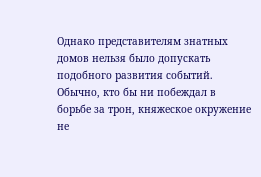Однако представителям знатных домов нельзя было допускать подобного развития событий. Обычно, кто бы ни побеждал в борьбе за трон, княжеское окружение не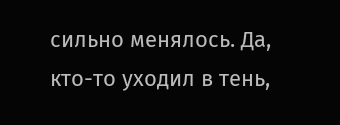сильно менялось. Да, кто-то уходил в тень,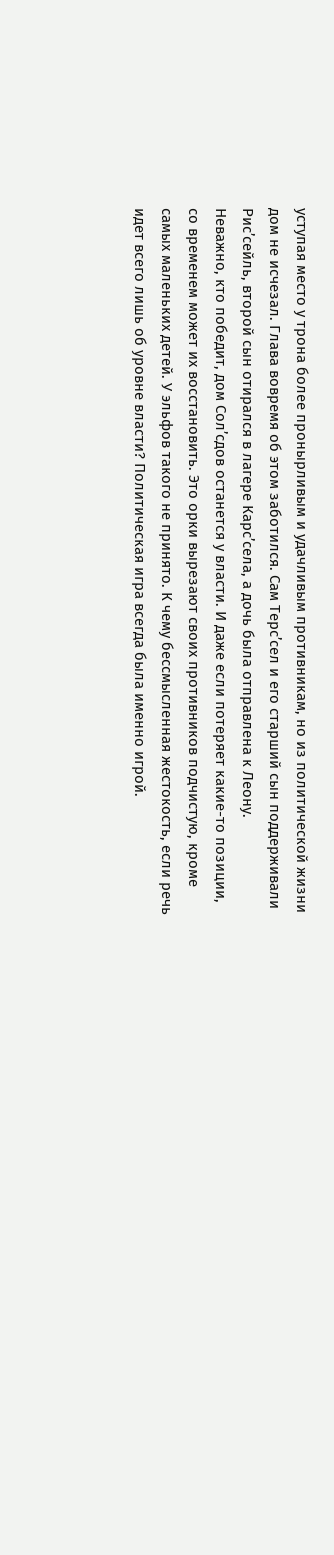уступая место у трона более пронырливым и удачливым противникам, но из политической жизни дом не исчезал. Глава вовремя об этом заботился. Сам Терс’сел и его старший сын поддерживали Рис’сейль, второй сын отирался в лагере Карс’села, а дочь была отправлена к Леону.
Неважно, кто победит, дом Сол’сдов останется у власти. И даже если потеряет какие-то позиции, со временем может их восстановить. Это орки вырезают своих противников подчистую, кроме самых маленьких детей. У эльфов такого не принято. К чему бессмысленная жестокость, если речь идет всего лишь об уровне власти? Политическая игра всегда была именно игрой.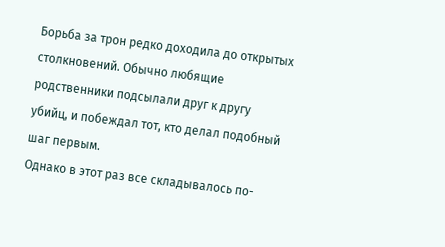Борьба за трон редко доходила до открытых столкновений. Обычно любящие родственники подсылали друг к другу убийц, и побеждал тот, кто делал подобный шаг первым.
Однако в этот раз все складывалось по-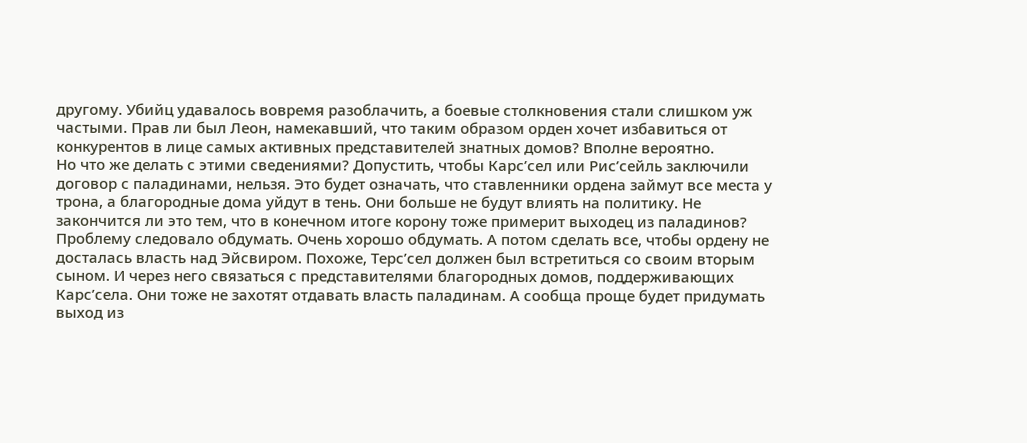другому. Убийц удавалось вовремя разоблачить, а боевые столкновения стали слишком уж частыми. Прав ли был Леон, намекавший, что таким образом орден хочет избавиться от конкурентов в лице самых активных представителей знатных домов? Вполне вероятно.
Но что же делать с этими сведениями? Допустить, чтобы Карс’сел или Рис’сейль заключили договор с паладинами, нельзя. Это будет означать, что ставленники ордена займут все места у трона, а благородные дома уйдут в тень. Они больше не будут влиять на политику. Не закончится ли это тем, что в конечном итоге корону тоже примерит выходец из паладинов?
Проблему следовало обдумать. Очень хорошо обдумать. А потом сделать все, чтобы ордену не досталась власть над Эйсвиром. Похоже, Терс’сел должен был встретиться со своим вторым сыном. И через него связаться с представителями благородных домов, поддерживающих Карс’села. Они тоже не захотят отдавать власть паладинам. А сообща проще будет придумать выход из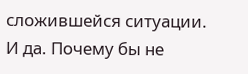сложившейся ситуации.
И да. Почему бы не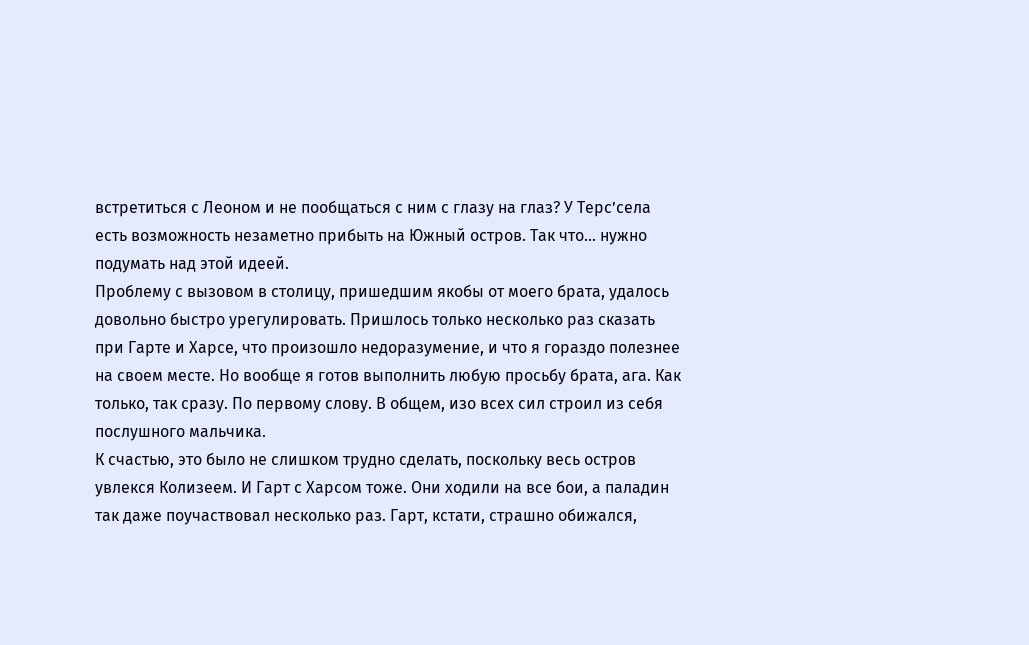встретиться с Леоном и не пообщаться с ним с глазу на глаз? У Терс’села есть возможность незаметно прибыть на Южный остров. Так что… нужно подумать над этой идеей.
Проблему с вызовом в столицу, пришедшим якобы от моего брата, удалось довольно быстро урегулировать. Пришлось только несколько раз сказать при Гарте и Харсе, что произошло недоразумение, и что я гораздо полезнее на своем месте. Но вообще я готов выполнить любую просьбу брата, ага. Как только, так сразу. По первому слову. В общем, изо всех сил строил из себя послушного мальчика.
К счастью, это было не слишком трудно сделать, поскольку весь остров увлекся Колизеем. И Гарт с Харсом тоже. Они ходили на все бои, а паладин так даже поучаствовал несколько раз. Гарт, кстати, страшно обижался,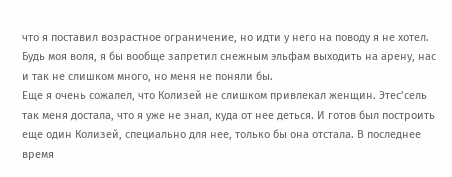что я поставил возрастное ограничение, но идти у него на поводу я не хотел. Будь моя воля, я бы вообще запретил снежным эльфам выходить на арену, нас и так не слишком много, но меня не поняли бы.
Еще я очень сожалел, что Колизей не слишком привлекал женщин. Этес’сель так меня достала, что я уже не знал, куда от нее деться. И готов был построить еще один Колизей, специально для нее, только бы она отстала. В последнее время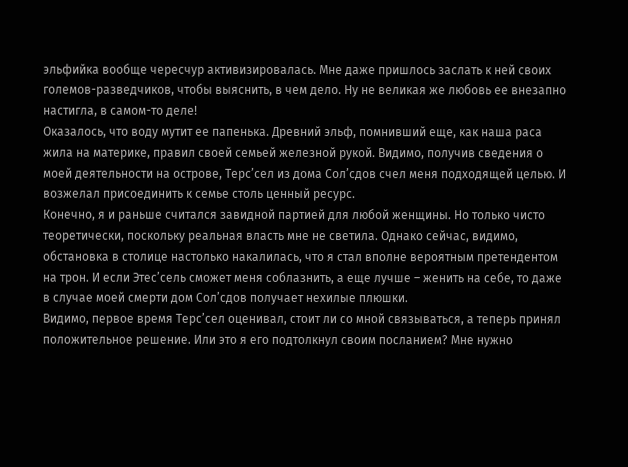эльфийка вообще чересчур активизировалась. Мне даже пришлось заслать к ней своих големов-разведчиков, чтобы выяснить, в чем дело. Ну не великая же любовь ее внезапно настигла, в самом-то деле!
Оказалось, что воду мутит ее папенька. Древний эльф, помнивший еще, как наша раса жила на материке, правил своей семьей железной рукой. Видимо, получив сведения о моей деятельности на острове, Терс’сел из дома Сол’сдов счел меня подходящей целью. И возжелал присоединить к семье столь ценный ресурс.
Конечно, я и раньше считался завидной партией для любой женщины. Но только чисто теоретически, поскольку реальная власть мне не светила. Однако сейчас, видимо, обстановка в столице настолько накалилась, что я стал вполне вероятным претендентом на трон. И если Этес’сель сможет меня соблазнить, а еще лучше – женить на себе, то даже в случае моей смерти дом Сол’сдов получает нехилые плюшки.
Видимо, первое время Терс’сел оценивал, стоит ли со мной связываться, а теперь принял положительное решение. Или это я его подтолкнул своим посланием? Мне нужно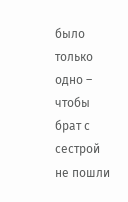было только одно – чтобы брат с сестрой не пошли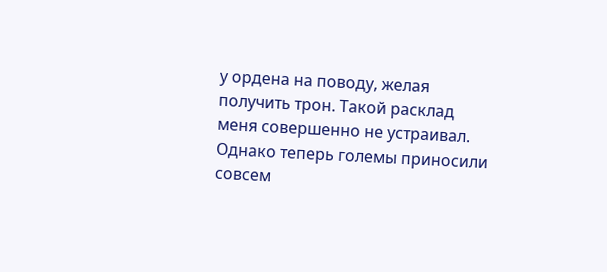у ордена на поводу, желая получить трон. Такой расклад меня совершенно не устраивал. Однако теперь големы приносили совсем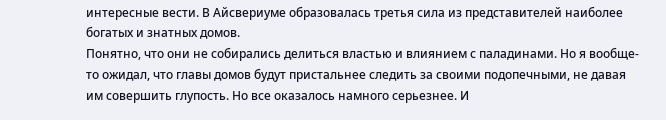интересные вести. В Айсвериуме образовалась третья сила из представителей наиболее богатых и знатных домов.
Понятно, что они не собирались делиться властью и влиянием с паладинами. Но я вообще-то ожидал, что главы домов будут пристальнее следить за своими подопечными, не давая им совершить глупость. Но все оказалось намного серьезнее. И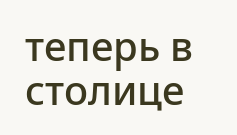теперь в столице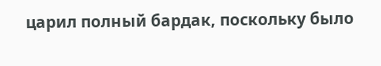царил полный бардак, поскольку было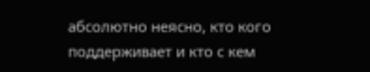абсолютно неясно, кто кого поддерживает и кто с кем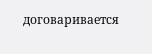договаривается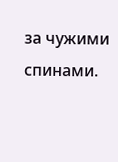за чужими спинами.